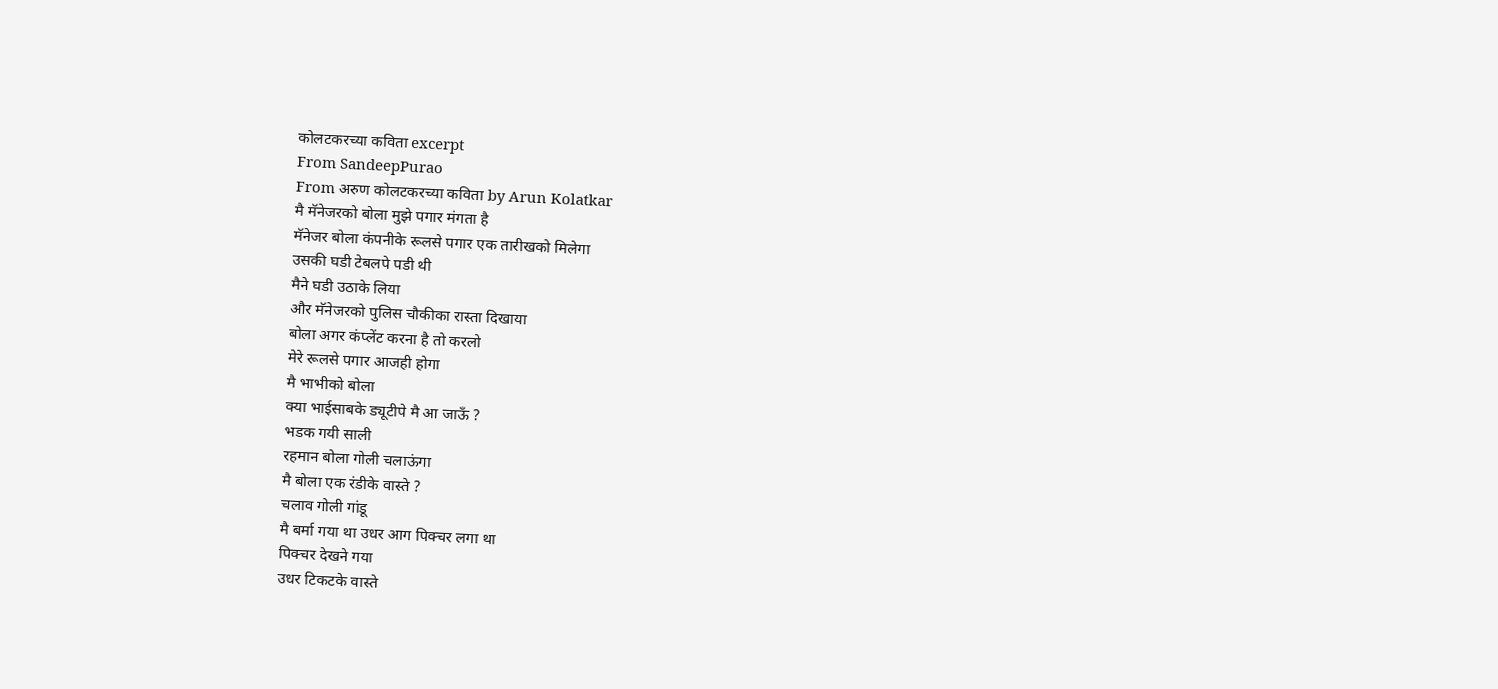कोलटकरच्या कविता excerpt
From SandeepPurao
From अरुण कोलटकरच्या कविता by Arun Kolatkar
मै मॅनेजरको बोला मुझे पगार मंगता है
मॅनेजर बोला कंपनीके रूलसे पगार एक तारीखको मिलेगा
उसकी घडी टेबलपे पडी थी
मैने घडी उठाके लिया
और मॅनेजरको पुलिस चौकीका रास्ता दिखाया
बोला अगर कंप्लेंट करना है तो करलो
मेरे रूलसे पगार आजही होगा
मै भाभीको बोला
क्या भाईसाबके ड्यूटीपे मै आ जाऊँ ?
भडक गयी साली
रहमान बोला गोली चलाऊंगा
मै बोला एक रंडीके वास्ते ?
चलाव गोली गांडू
मै बर्मा गया था उधर आग पिक्चर लगा था
पिक्चर देखने गया
उधर टिकटके वास्ते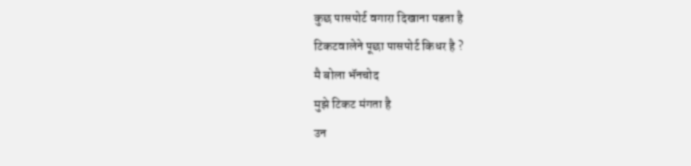कुछ पासपोर्ट वगारा दिखाना पडता है
टिकटवालेने पूछा पासपोर्ट किधर है ?
मै बोला भॅनचोद
मुझे टिकट मंगता है
उन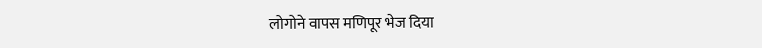लोगोने वापस मणिपूर भेज दिया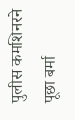पुलीस कमशिनरने पूछा बर्मा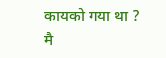कायको गया था ?
मै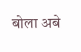बोला अबे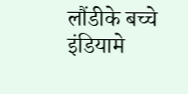लौंडीके बच्चे
इंडियामे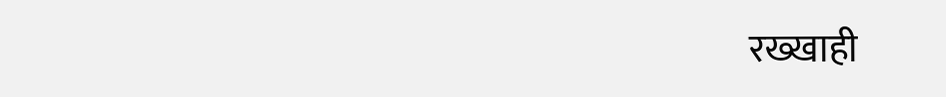रख्खाही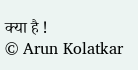क्या है !
© Arun Kolatkar